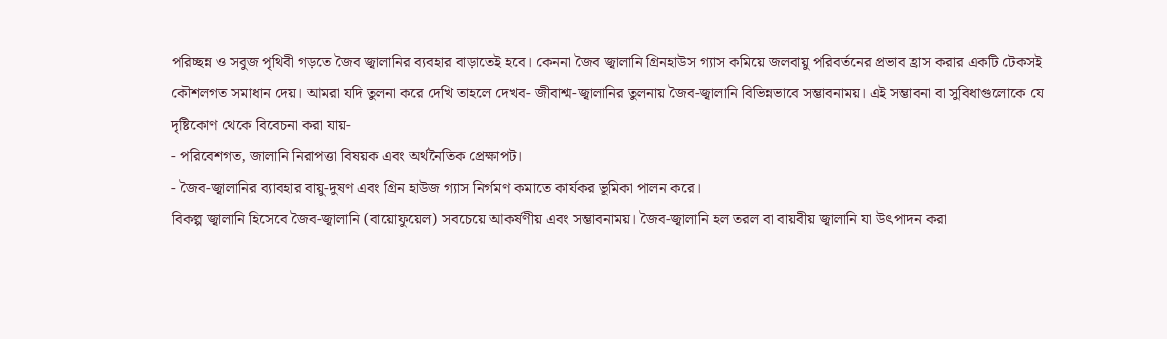পরিচ্ছন্ন ও সবুজ পৃথিবী গড়তে জৈব জ্বালানির ব্যবহার বাড়াতেই হবে। কেননা জৈব জ্বালানি গ্রিনহাউস গ্যাস কমিয়ে জলবায়ু পরিবর্তনের প্রভাব হ্রাস করার একটি টেকসই কৌশলগত সমাধান দেয়। আমরা যদি তুলনা করে দেখি তাহলে দেখব- জীবাশ্ম-জ্বালানির তুলনায় জৈব-জ্বালানি বিভিন্নভাবে সম্ভাবনাময়। এই সম্ভাবনা বা সুবিধাগুলোকে যে দৃষ্টিকোণ থেকে বিবেচনা করা যায়-
- পরিবেশগত, জালানি নিরাপত্তা বিষয়ক এবং অর্থনৈতিক প্রেক্ষাপট।
- জৈব-জ্বালানির ব্যাবহার বায়ু-দুষণ এবং গ্রিন হাউজ গ্যাস নির্গমণ কমাতে কার্যকর ভূমিকা পালন করে।
বিকল্প জ্বালানি হিসেবে জৈব-জ্বালানি (বায়োফুয়েল) সবচেয়ে আকর্ষণীয় এবং সম্ভাবনাময়। জৈব-জ্বালানি হল তরল বা বায়বীয় জ্বালানি যা উৎপাদন করা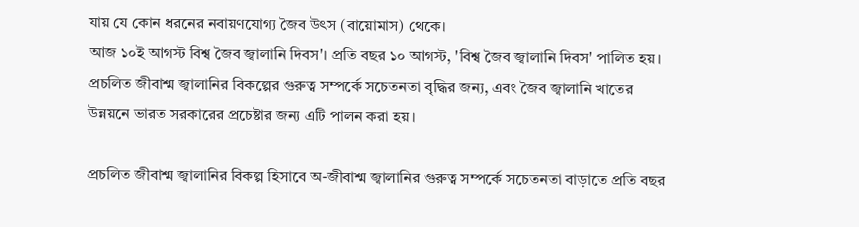যায় যে কোন ধরনের নবায়ণযোগ্য জৈব উৎস (বায়োমাস) থেকে।
আজ ১০ই আগস্ট বিশ্ব জৈব জ্বালানি দিবস'। প্রতি বছর ১০ আগস্ট, 'বিশ্ব জৈব জ্বালানি দিবস' পালিত হয়। প্রচলিত জীবাশ্ম জ্বালানির বিকল্পের গুরুত্ব সম্পর্কে সচেতনতা বৃদ্ধির জন্য, এবং জৈব জ্বালানি খাতের উন্নয়নে ভারত সরকারের প্রচেষ্টার জন্য এটি পালন করা হয়।

প্রচলিত জীবাশ্ম জ্বালানির বিকল্প হিসাবে অ-জীবাশ্ম জ্বালানির গুরুত্ব সম্পর্কে সচেতনতা বাড়াতে প্রতি বছর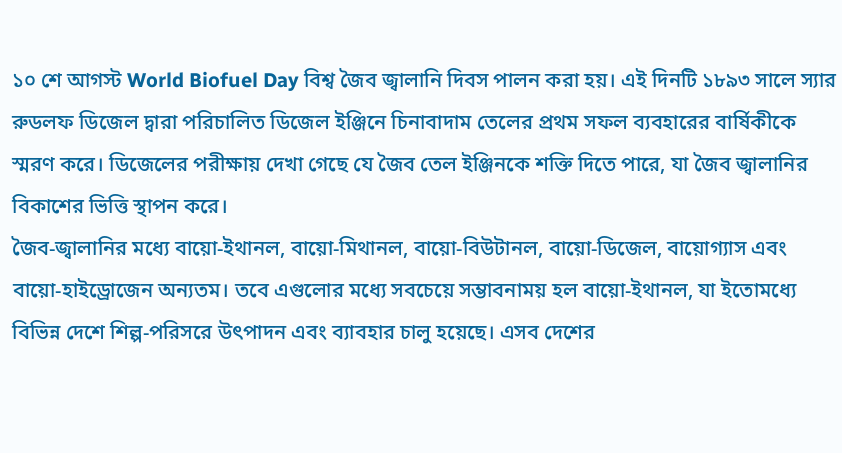১০ শে আগস্ট World Biofuel Day বিশ্ব জৈব জ্বালানি দিবস পালন করা হয়। এই দিনটি ১৮৯৩ সালে স্যার রুডলফ ডিজেল দ্বারা পরিচালিত ডিজেল ইঞ্জিনে চিনাবাদাম তেলের প্রথম সফল ব্যবহারের বার্ষিকীকে স্মরণ করে। ডিজেলের পরীক্ষায় দেখা গেছে যে জৈব তেল ইঞ্জিনকে শক্তি দিতে পারে, যা জৈব জ্বালানির বিকাশের ভিত্তি স্থাপন করে।
জৈব-জ্বালানির মধ্যে বায়ো-ইথানল, বায়ো-মিথানল, বায়ো-বিউটানল, বায়ো-ডিজেল, বায়োগ্যাস এবং বায়ো-হাইড্রোজেন অন্যতম। তবে এগুলোর মধ্যে সবচেয়ে সম্ভাবনাময় হল বায়ো-ইথানল, যা ইতোমধ্যে বিভিন্ন দেশে শিল্প-পরিসরে উৎপাদন এবং ব্যাবহার চালু হয়েছে। এসব দেশের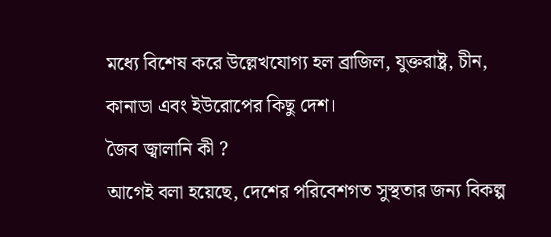মধ্যে বিশেষ করে উল্লেখযোগ্য হল ব্রাজিল, যুক্তরাষ্ট্র, চীন, কানাডা এবং ইউরোপের কিছু দেশ।
জৈব জ্বালানি কী ?
আগেই বলা হয়েছে, দেশের পরিবেশগত সুস্থতার জন্য বিকল্প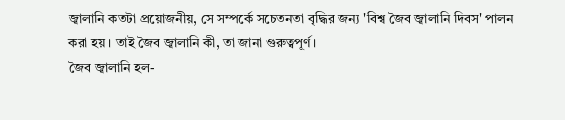জ্বালানি কতটা প্রয়োজনীয়, সে সম্পর্কে সচেতনতা বৃদ্ধির জন্য 'বিশ্ব জৈব জ্বালানি দিবস' পালন করা হয়। তাই জৈব জ্বালানি কী, তা জানা গুরুত্বপূর্ণ।
জৈব জ্বালানি হল-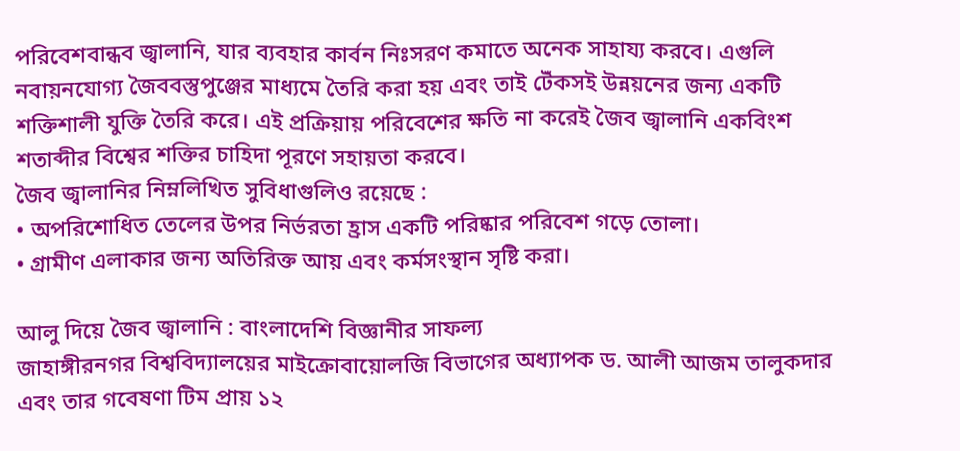পরিবেশবান্ধব জ্বালানি, যার ব্যবহার কার্বন নিঃসরণ কমাতে অনেক সাহায্য করবে। এগুলি নবায়নযোগ্য জৈববস্তুপুঞ্জের মাধ্যমে তৈরি করা হয় এবং তাই টেঁকসই উন্নয়নের জন্য একটি শক্তিশালী যুক্তি তৈরি করে। এই প্রক্রিয়ায় পরিবেশের ক্ষতি না করেই জৈব জ্বালানি একবিংশ শতাব্দীর বিশ্বের শক্তির চাহিদা পূরণে সহায়তা করবে।
জৈব জ্বালানির নিম্নলিখিত সুবিধাগুলিও রয়েছে :
• অপরিশোধিত তেলের উপর নির্ভরতা হ্রাস একটি পরিষ্কার পরিবেশ গড়ে তোলা।
• গ্রামীণ এলাকার জন্য অতিরিক্ত আয় এবং কর্মসংস্থান সৃষ্টি করা।

আলু দিয়ে জৈব জ্বালানি : বাংলাদেশি বিজ্ঞানীর সাফল্য
জাহাঙ্গীরনগর বিশ্ববিদ্যালয়ের মাইক্রোবায়োলজি বিভাগের অধ্যাপক ড. আলী আজম তালুকদার এবং তার গবেষণা টিম প্রায় ১২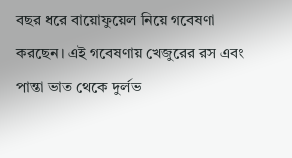বছর ধরে বায়োফুয়েল নিয়ে গবেষণা করছেন। এই গবেষণায় খেজুরের রস এবং পান্তা ভাত থেকে দুর্লভ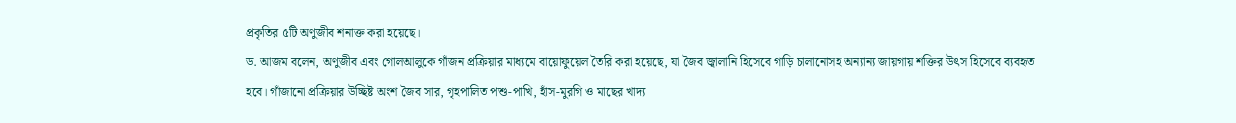প্রকৃতির ৫টি অণুজীব শনাক্ত করা হয়েছে।
ড. আজম বলেন, অণুজীব এবং গোলআলুকে গাঁজন প্রক্রিয়ার মাধ্যমে বায়োফুয়েল তৈরি করা হয়েছে, যা জৈব জ্বালানি হিসেবে গাড়ি চালানোসহ অন্যান্য জায়গায় শক্তির উৎস হিসেবে ব্যবহৃত হবে। গাঁজানো প্রক্রিয়ার উচ্ছিষ্ট অংশ জৈব সার, গৃহপালিত পশু-পাখি, হাঁস-মুরগি ও মাছের খাদ্য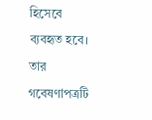হিসেবে ব্যবহৃত হবে। তার গবেষণাপত্রটি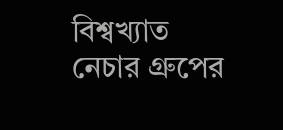বিশ্বখ্যাত নেচার গ্রুপের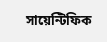সায়েন্টিফিক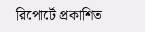রিপোর্টে প্রকাশিত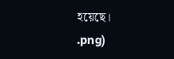হয়েছে।
.png)